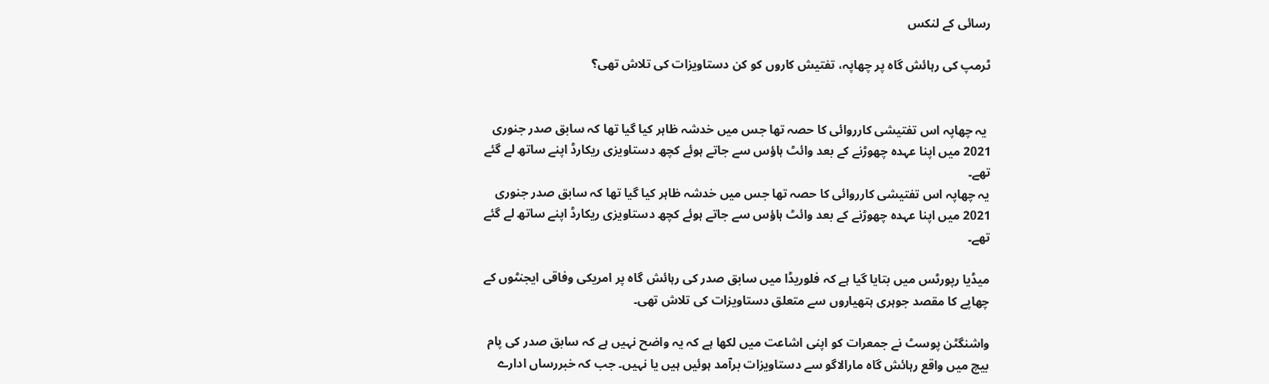رسائی کے لنکس

ٹرمپ کی رہائش گاہ پر چھاپہ، تفتیش کاروں کو کن دستاویزات کی تلاش تھی؟


 یہ چھاپہ اس تفتیشی کارروائی کا حصہ تھا جس میں خدشہ ظاہر کیا گیا تھا کہ سابق صدر جنوری 2021 میں اپنا عہدہ چھوڑنے کے بعد وائٹ ہاؤس سے جاتے ہوئے کچھ دستاویزی ریکارڈ اپنے ساتھ لے گئے تھے۔
یہ چھاپہ اس تفتیشی کارروائی کا حصہ تھا جس میں خدشہ ظاہر کیا گیا تھا کہ سابق صدر جنوری 2021 میں اپنا عہدہ چھوڑنے کے بعد وائٹ ہاؤس سے جاتے ہوئے کچھ دستاویزی ریکارڈ اپنے ساتھ لے گئے تھے۔

میڈیا رپورٹس میں بتایا گیا ہے کہ فلوریڈا میں سابق صدر کی رہائش گاہ پر امریکی وفاقی ایجنٹوں کے چھاپے کا مقصد جوہری ہتھیاروں سے متعلق دستاویزات کی تلاش تھی۔

واشنگٹن پوسٹ نے جمعرات کو اپنی اشاعت میں لکھا ہے کہ یہ واضح نہیں ہے کہ سابق صدر کی پام بیچ میں واقع رہائش گاہ مارالاگو سے دستاویزات برآمد ہوئیں ہیں یا نہیں۔ جب کہ خبررساں ادارے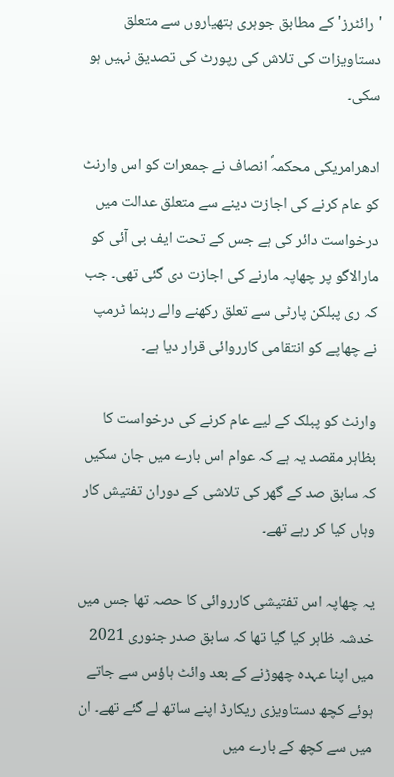'رائٹرز' کے مطابق جوہری ہتھیاروں سے متعلق دستاویزات کی تلاش کی رپورٹ کی تصدیق نہیں ہو سکی۔

ادھرامریکی محکمہؐ انصاف نے جمعرات کو اس وارنٹ کو عام کرنے کی اجازت دینے سے متعلق عدالت میں درخواست دائر کی ہے جس کے تحت ایف بی آئی کو مارالاگو پر چھاپہ مارنے کی اجازت دی گئی تھی۔ جب کہ ری پبلکن پارٹی سے تعلق رکھنے والے رہنما ٹرمپ نے چھاپے کو انتقامی کارروائی قرار دیا ہے۔

وارنٹ کو پبلک کے لیے عام کرنے کی درخواست کا بظاہر مقصد یہ ہے کہ عوام اس بارے میں جان سکیں کہ سابق صد کے گھر کی تلاشی کے دوران تفتیش کار وہاں کیا کر رہے تھے۔

یہ چھاپہ اس تفتیشی کارروائی کا حصہ تھا جس میں خدشہ ظاہر کیا گیا تھا کہ سابق صدر جنوری 2021 میں اپنا عہدہ چھوڑنے کے بعد وائٹ ہاؤس سے جاتے ہوئے کچھ دستاویزی ریکارڈ اپنے ساتھ لے گئے تھے۔ ان میں سے کچھ کے بارے میں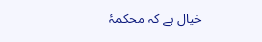خیال ہے کہ محکمۂ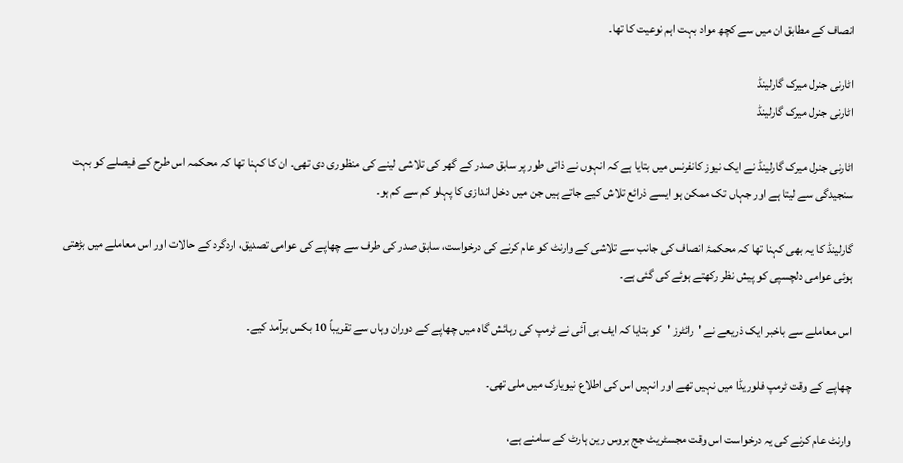انصاف کے مطابق ان میں سے کچھ مواد بہت اہم نوعیت کا تھا۔

اٹارنی جنرل میرک گارلینڈ
اٹارنی جنرل میرک گارلینڈ

اٹارنی جنرل میرک گارلینڈ نے ایک نیوز کانفرنس میں بتایا ہے کہ انہوں نے ذاتی طور پر سابق صدر کے گھر کی تلاشی لینے کی منظوری دی تھی۔ ان کا کہنا تھا کہ محکمہ اس طرح کے فیصلے کو بہت سنجیدگی سے لیتا ہے اور جہاں تک ممکن ہو ایسے ذرائع تلاش کیے جاتے ہیں جن میں دخل اندازی کا پہلو کم سے کم ہو۔

گارلینڈ کا یہ بھی کہنا تھا کہ محکمۂ انصاف کی جانب سے تلاشی کے وارنٹ کو عام کرنے کی درخواست، سابق صدر کی طرف سے چھاپے کی عوامی تصدیق، اردگرد کے حالات اور اس معاملے میں بڑھتی ہوئی عوامی دلچسپی کو پیش نظر رکھتے ہوئے کی گئی ہے۔

اس معاملے سے باخبر ایک ذریعے نے 'رائٹرز 'کو بتایا کہ ایف بی آئی نے ٹرمپ کی رہائش گاہ میں چھاپے کے دوران وہاں سے تقریباً 10 بکس برآمد کیے۔

چھاپے کے وقت ٹرمپ فلوریڈا میں نہیں تھے اور انہیں اس کی اطلاع نیویارک میں ملی تھی۔

وارنٹ عام کرنے کی یہ درخواست اس وقت مجسٹریٹ جج بروس رین ہارٹ کے سامنے ہے،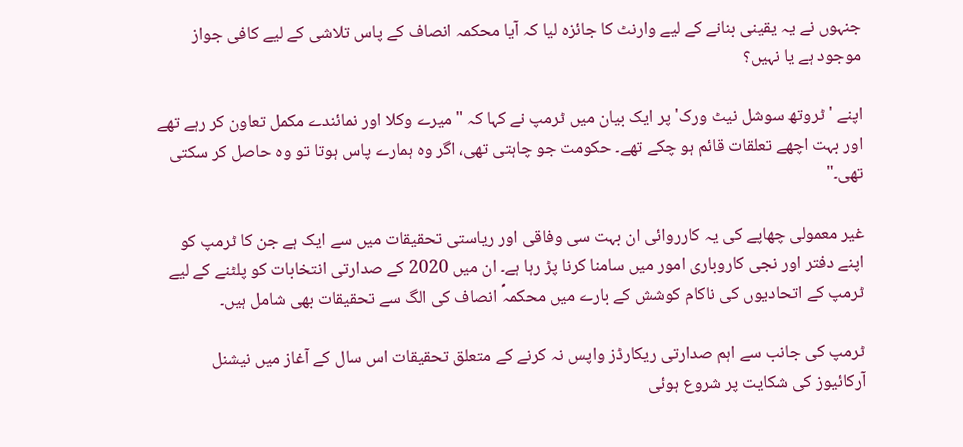جنہوں نے یہ یقینی بنانے کے لیے وارنٹ کا جائزہ لیا کہ آیا محکمہ انصاف کے پاس تلاشی کے لیے کافی جواز موجود ہے یا نہیں؟

اپنے 'ٹروتھ سوشل نیٹ ورک' پر ایک بیان میں ٹرمپ نے کہا کہ "میرے وکلا اور نمائندے مکمل تعاون کر رہے تھے اور بہت اچھے تعلقات قائم ہو چکے تھے۔ حکومت جو چاہتی تھی، اگر وہ ہمارے پاس ہوتا تو وہ حاصل کر سکتی تھی۔"

غیر معمولی چھاپے کی یہ کارروائی ان بہت سی وفاقی اور ریاستی تحقیقات میں سے ایک ہے جن کا ٹرمپ کو اپنے دفتر اور نجی کاروباری امور میں سامنا کرنا پڑ رہا ہے۔ ان میں 2020 کے صدارتی انتخابات کو پلٹنے کے لیے ٹرمپ کے اتحادیوں کی ناکام کوشش کے بارے میں محکمہؐ انصاف کی الگ سے تحقیقات بھی شامل ہیں۔

ٹرمپ کی جانب سے اہم صدارتی ریکارڈز واپس نہ کرنے کے متعلق تحقیقات اس سال کے آغاز میں نیشنل آرکائیوز کی شکایت پر شروع ہوئی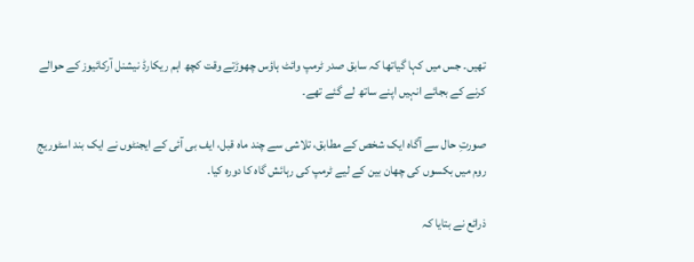تھیں۔ جس میں کہا گیاتھا کہ سابق صدر ٹرمپ وائٹ ہاؤس چھوڑتے وقت کچھ اہم ریکارڈ نیشنل آرکائیوز کے حوالے کرنے کے بجائے انہیں اپنے ساتھ لے گئے تھے۔

صورتِ حال سے آگاہ ایک شخص کے مطابق، تلاشی سے چند ماہ قبل، ایف بی آئی کے ایجنٹوں نے ایک بند اسٹوریج روم میں بکسوں کی چھان بین کے لیے ٹرمپ کی رہائش گاہ کا دورہ کیا۔

ذرائع نے بتایا کہ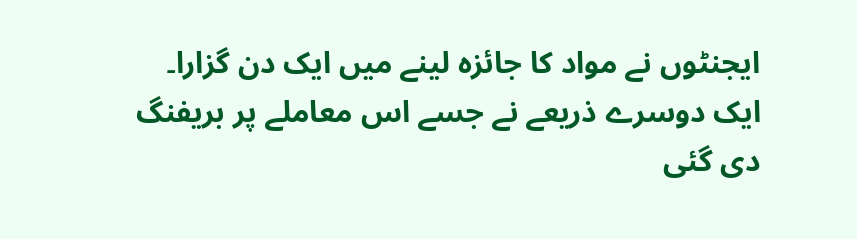ایجنٹوں نے مواد کا جائزہ لینے میں ایک دن گزارا۔ ایک دوسرے ذریعے نے جسے اس معاملے پر بریفنگ دی گئی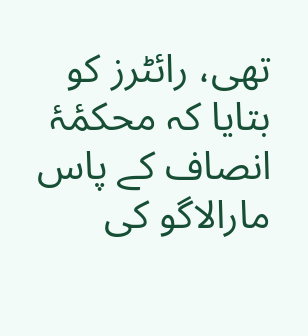تھی، رائٹرز کو بتایا کہ محکمٔۂ انصاف کے پاس مارالاگو کی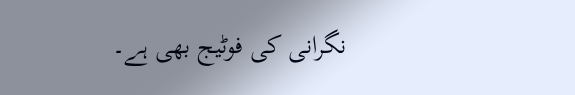نگرانی کی فوٹیج بھی ہے۔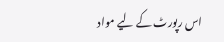اس رپورٹ کے لیے مواد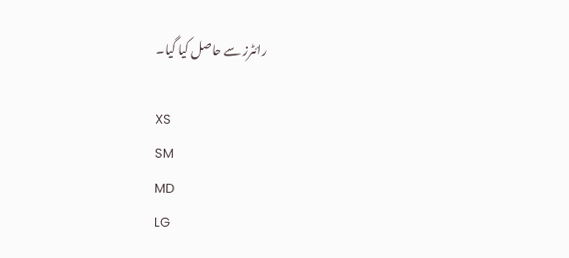رائٹرز سے حاصل کیا گیا۔

XS
SM
MD
LG